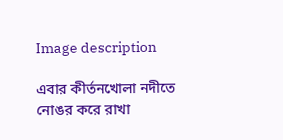Image description

এবার কীর্তনখোলা নদীতে নোঙর করে রাখা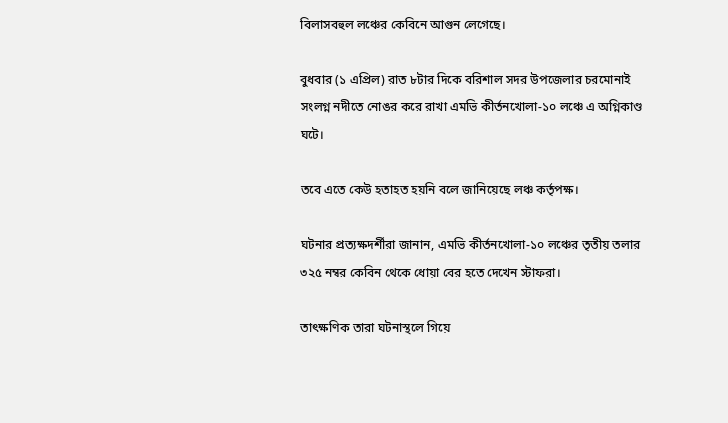বিলাসবহুল লঞ্চের কেবিনে আগুন লেগেছে।

বুধবার (১ এপ্রিল) রাত ৮টার দিকে বরিশাল সদর উপজেলার চরমোনাই সংলগ্ন নদীতে নোঙর করে রাখা এমভি কীর্তনখোলা-১০ লঞ্চে এ অগ্নিকাণ্ড ঘটে।

তবে এতে কেউ হতাহত হয়নি বলে জানিয়েছে লঞ্চ কর্তৃপক্ষ।

ঘটনার প্রত্যক্ষদর্শীরা জানান, এমভি কীর্তনখোলা-১০ লঞ্চের তৃতীয় তলার ৩২৫ নম্বর কেবিন থেকে ধোয়া বের হতে দেখেন স্টাফরা।

তাৎক্ষণিক তারা ঘটনাস্থলে গিয়ে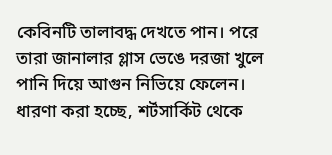কেবিনটি তালাবদ্ধ দেখতে পান। পরে তারা জানালার গ্লাস ভেঙে দরজা খুলে পানি দিয়ে আগুন নিভিয়ে ফেলেন। ধারণা করা হচ্ছে, শর্টসা‌র্কিট থে‌কে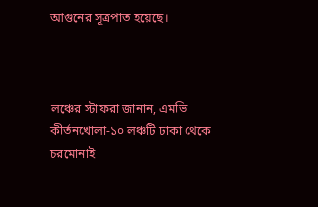আগুনের সূত্রপাত হয়েছে।



লঞ্চের স্টাফরা জানান, এমভি কীর্তনখোলা-১০ লঞ্চটি ঢাকা থেকে চরমোনাই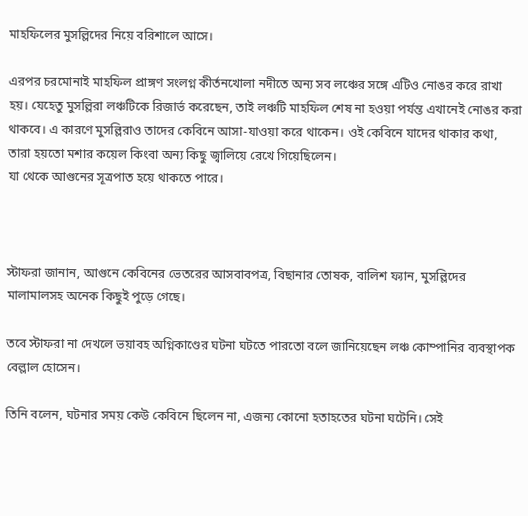মাহফিলের মুসল্লিদের নিয়ে বরিশালে আসে।

এরপর চরমোনাই মাহফিল প্রাঙ্গণ সংলগ্ন কীর্তনখোলা নদীতে অন্য সব লঞ্চের সঙ্গে এটিও নোঙর করে রাখা হয়। যেহেতু মুসল্লিরা লঞ্চটিকে রিজার্ভ করেছেন, তাই লঞ্চটি মাহফিল শেষ না হওয়া পর্যন্ত এখানেই নোঙর করা থাকবে। এ কারণে মুসল্লিরাও তাদের কেবিনে আসা-যাওয়া করে থাকেন। ওই কেবিনে যাদের থাকার কথা, তারা হয়তো মশার কয়েল কিংবা অন্য কিছু জ্বালিয়ে রেখে গিয়েছিলেন।
যা থেকে আগুনের সূত্রপাত হয়ে থাকতে পারে।



স্টাফরা জানান, আগুনে কেবিনের ভেতরের আসবাবপত্র, বিছানার তোষক, বা‌লিশ ফ্যান, মুসল্লিদের মালামালসহ অনেক কিছুই পুড়ে গেছে।

তবে স্টাফরা না দেখলে ভয়াবহ অগ্নিকাণ্ডের ঘটনা ঘটতে পারতো বলে জানিয়েছেন লঞ্চ কোম্পানির ব‌্যবস্থাপক বেল্লাল হোসেন।

তিনি বলেন, ঘটনার সময় কেউ কেবিনে ছিলেন না, এজন্য কোনো হতাহ‌তের ঘটনা ঘটেনি। সেই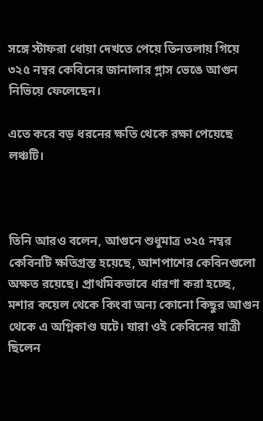সঙ্গে স্টাফরা ধোয়া দেখতে পেয়ে ‌তিনতলায় গিয়ে ৩২৫ নম্বর কে‌বিনের জানালার গ্লাস ভেঙে আগুন নিভিয়ে ফেলেছেন।

এতে করে বড় ধরনের ক্ষতি থেকে রক্ষা পেয়েছে লঞ্চ‌টি।



তিনি আরও বলেন, আগুনে শুধুমাত্র ৩২৫ নম্বর কেবিনটি ক্ষতিগ্রস্ত হয়েছে, আশপাশের কেবিনগুলো অক্ষত রয়েছে। প্রাথমিকভাবে ধারণা করা হচ্ছে, মশার কয়েল থেকে কিংবা অন্য কোনো কিছুর আগুন থেকে এ অগ্নিকাণ্ড ঘটে। যারা ওই কেবিনের যাত্রী ছিলেন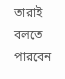তারাই বলতে পারবেন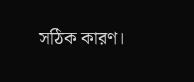সঠিক কারণ।